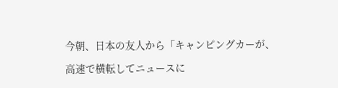今朝、日本の友人から「キャンピングカーが、高速で横転してニュースに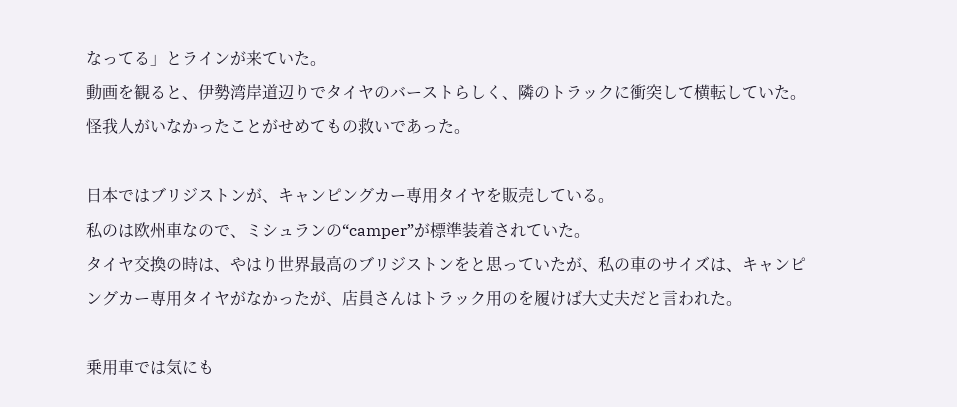なってる」とラインが来ていた。
動画を観ると、伊勢湾岸道辺りでタイヤのバーストらしく、隣のトラックに衝突して横転していた。
怪我人がいなかったことがせめてもの救いであった。

日本ではブリジストンが、キャンピングカー専用タイヤを販売している。
私のは欧州車なので、ミシュランの“camper”が標準装着されていた。
タイヤ交換の時は、やはり世界最高のブリジストンをと思っていたが、私の車のサイズは、キャンピングカー専用タイヤがなかったが、店員さんはトラック用のを履けば大丈夫だと言われた。

乗用車では気にも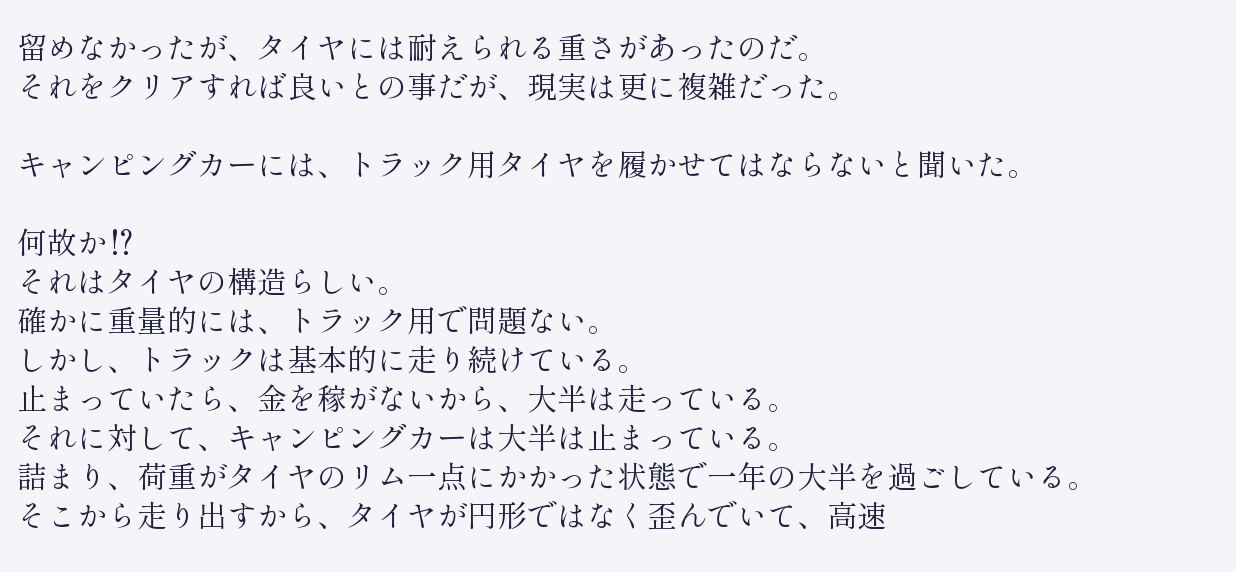留めなかったが、タイヤには耐えられる重さがあったのだ。
それをクリアすれば良いとの事だが、現実は更に複雑だった。

キャンピングカーには、トラック用タイヤを履かせてはならないと聞いた。

何故か⁉
それはタイヤの構造らしい。
確かに重量的には、トラック用で問題ない。
しかし、トラックは基本的に走り続けている。
止まっていたら、金を稼がないから、大半は走っている。
それに対して、キャンピングカーは大半は止まっている。
詰まり、荷重がタイヤのリム一点にかかった状態で一年の大半を過ごしている。
そこから走り出すから、タイヤが円形ではなく歪んでいて、高速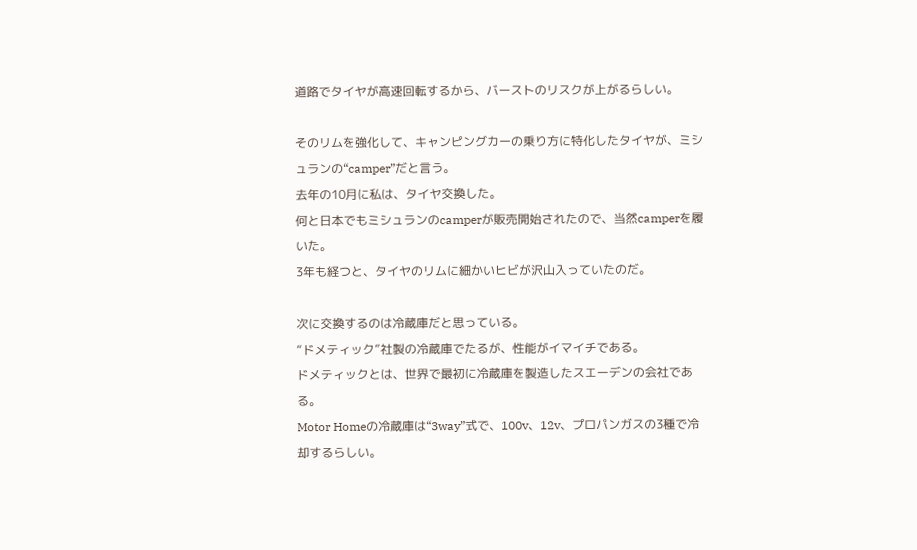道路でタイヤが高速回転するから、バーストのリスクが上がるらしい。

そのリムを強化して、キャンピングカーの乗り方に特化したタイヤが、ミシュランの“camper”だと言う。
去年の10月に私は、タイヤ交換した。
何と日本でもミシュランのcamperが販売開始されたので、当然camperを履いた。
3年も経つと、タイヤのリムに細かいヒビが沢山入っていたのだ。

次に交換するのは冷蔵庫だと思っている。
“ドメティック”社製の冷蔵庫でたるが、性能がイマイチである。
ドメティックとは、世界で最初に冷蔵庫を製造したスエーデンの会社である。
Motor Homeの冷蔵庫は“3way”式で、100v、12v、プロパンガスの3種で冷却するらしい。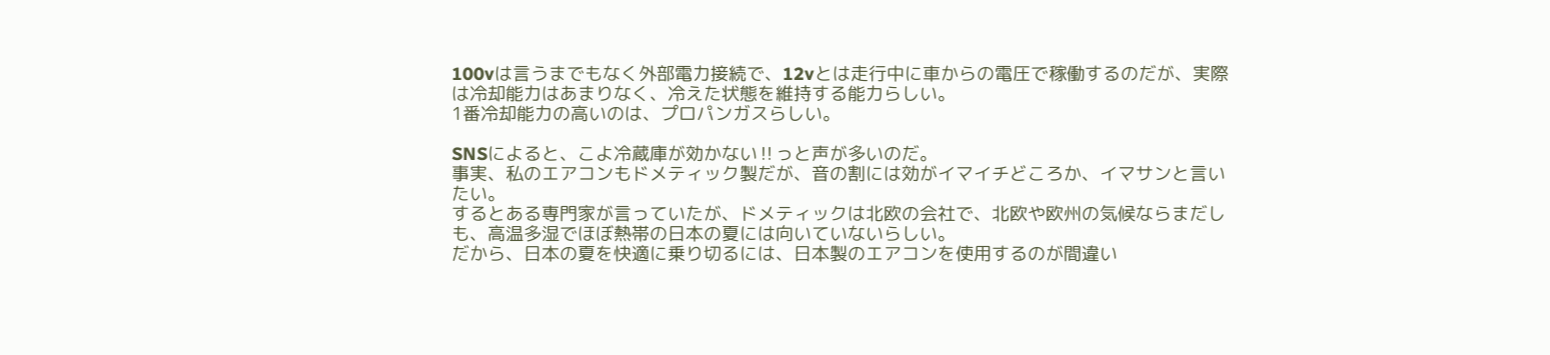100vは言うまでもなく外部電力接続で、12vとは走行中に車からの電圧で稼働するのだが、実際は冷却能力はあまりなく、冷えた状態を維持する能力らしい。
1番冷却能力の高いのは、プロパンガスらしい。

SNSによると、こよ冷蔵庫が効かない‼っと声が多いのだ。
事実、私のエアコンもドメティック製だが、音の割には効がイマイチどころか、イマサンと言いたい。
するとある専門家が言っていたが、ドメティックは北欧の会社で、北欧や欧州の気候ならまだしも、高温多湿でほぼ熱帯の日本の夏には向いていないらしい。
だから、日本の夏を快適に乗り切るには、日本製のエアコンを使用するのが間違い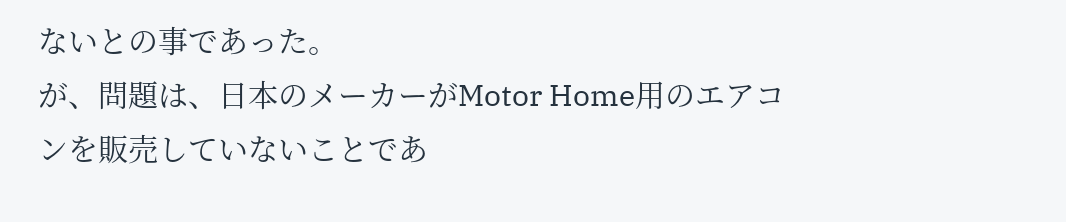ないとの事であった。
が、問題は、日本のメーカーがMotor Home用のエアコンを販売していないことであ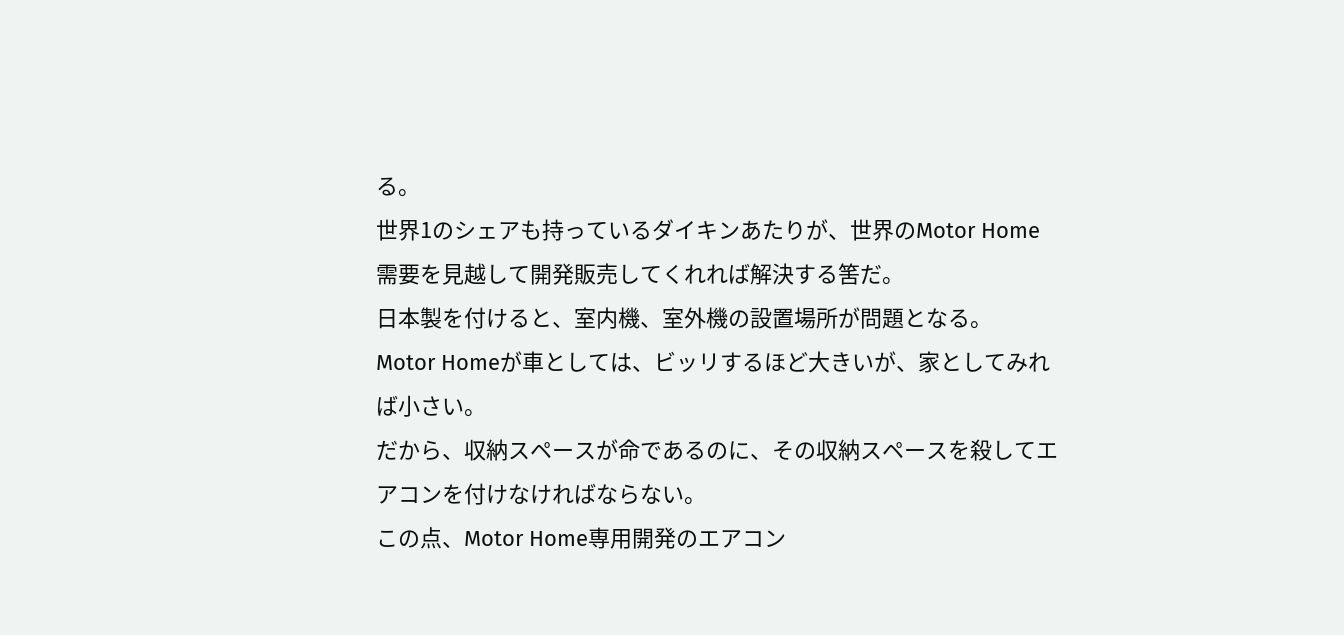る。
世界1のシェアも持っているダイキンあたりが、世界のMotor Home需要を見越して開発販売してくれれば解決する筈だ。
日本製を付けると、室内機、室外機の設置場所が問題となる。
Motor Homeが車としては、ビッリするほど大きいが、家としてみれば小さい。
だから、収納スペースが命であるのに、その収納スペースを殺してエアコンを付けなければならない。
この点、Motor Home専用開発のエアコン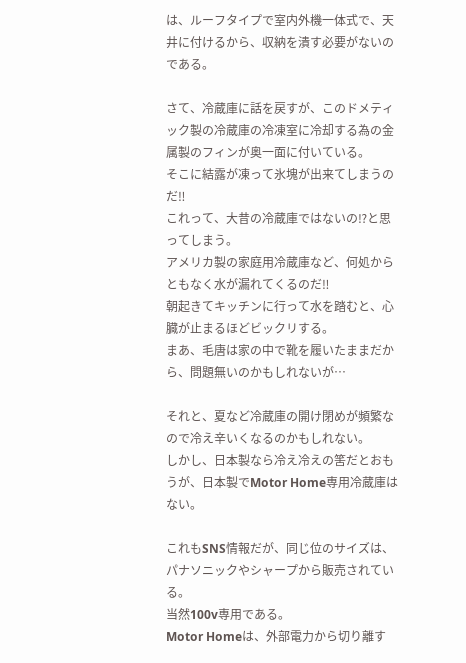は、ルーフタイプで室内外機一体式で、天井に付けるから、収納を潰す必要がないのである。

さて、冷蔵庫に話を戻すが、このドメティック製の冷蔵庫の冷凍室に冷却する為の金属製のフィンが奥一面に付いている。
そこに結露が凍って氷塊が出来てしまうのだ‼
これって、大昔の冷蔵庫ではないの⁉と思ってしまう。
アメリカ製の家庭用冷蔵庫など、何処からともなく水が漏れてくるのだ‼
朝起きてキッチンに行って水を踏むと、心臓が止まるほどビックリする。
まあ、毛唐は家の中で靴を履いたままだから、問題無いのかもしれないが…

それと、夏など冷蔵庫の開け閉めが頻繁なので冷え辛いくなるのかもしれない。
しかし、日本製なら冷え冷えの筈だとおもうが、日本製でMotor Home専用冷蔵庫はない。

これもSNS情報だが、同じ位のサイズは、パナソニックやシャープから販売されている。
当然100v専用である。
Motor Homeは、外部電力から切り離す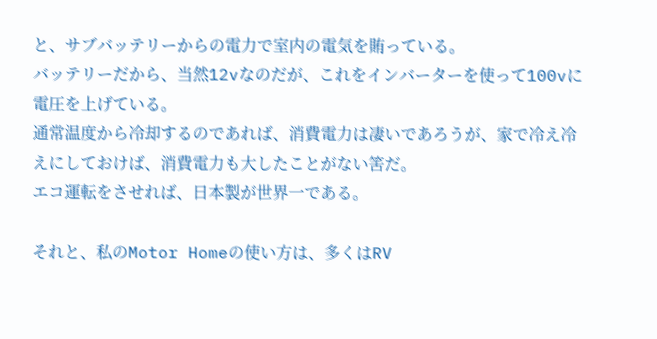と、サブバッテリーからの電力で室内の電気を賄っている。
バッテリーだから、当然12vなのだが、これをインバーターを使って100vに電圧を上げている。
通常温度から冷却するのであれば、消費電力は凄いであろうが、家で冷え冷えにしておけば、消費電力も大したことがない筈だ。
エコ運転をさせれば、日本製が世界一である。

それと、私のMotor Homeの使い方は、多くはRV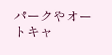パークやオートキャ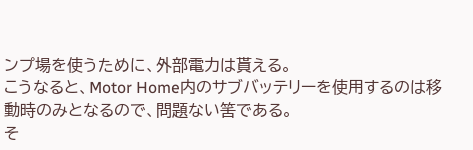ンプ場を使うために、外部電力は貰える。
こうなると、Motor Home内のサブバッテリーを使用するのは移動時のみとなるので、問題ない筈である。
そ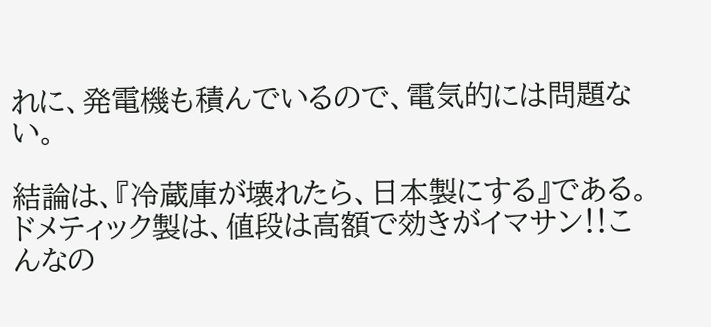れに、発電機も積んでいるので、電気的には問題ない。

結論は、『冷蔵庫が壊れたら、日本製にする』である。
ドメティック製は、値段は高額で効きがイマサン‼こんなの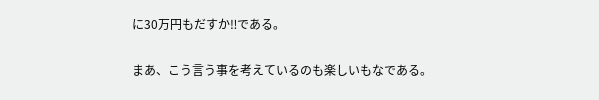に30万円もだすか‼である。

まあ、こう言う事を考えているのも楽しいもなである。